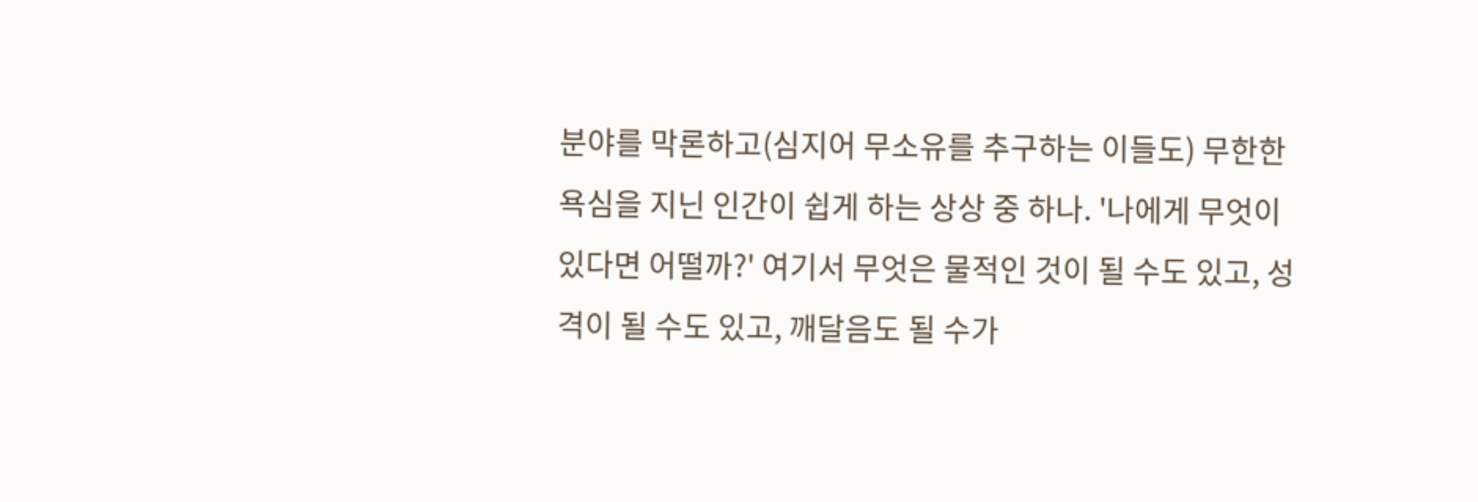분야를 막론하고(심지어 무소유를 추구하는 이들도) 무한한 욕심을 지닌 인간이 쉽게 하는 상상 중 하나. '나에게 무엇이 있다면 어떨까?' 여기서 무엇은 물적인 것이 될 수도 있고, 성격이 될 수도 있고, 깨달음도 될 수가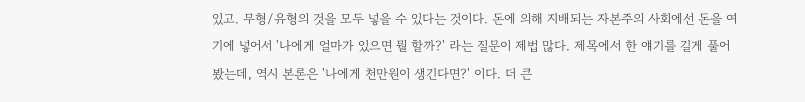있고. 무형/유형의 것을 모두 넣을 수 있다는 것이다. 돈에 의해 지배되는 자본주의 사회에선 돈을 여기에 넣어서 '나에게 얼마가 있으면 뭘 할까?' 라는 질문이 제법 많다. 제목에서 한 얘기를 길게 풀어봤는데, 역시 본론은 '나에게 천만원이 생긴다면?' 이다. 더 큰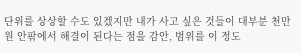단위를 상상할 수도 있겠지만 내가 사고 싶은 것들이 대부분 천만원 안팎에서 해결이 된다는 점을 감안, 범위를 이 정도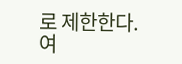로 제한한다. 여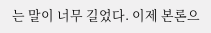는 말이 너무 길었다. 이제 본론으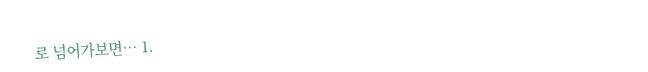로 넘어가보면… 1.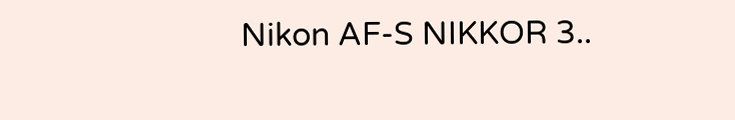Nikon AF-S NIKKOR 3..